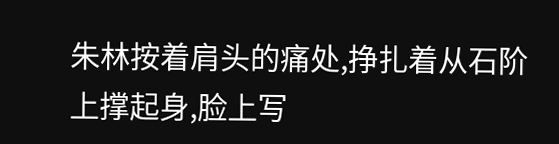朱林按着肩头的痛处,挣扎着从石阶上撑起身,脸上写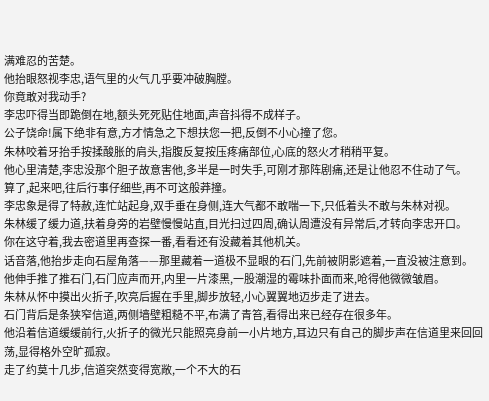满难忍的苦楚。
他抬眼怒视李忠,语气里的火气几乎要冲破胸膛。
你竟敢对我动手?
李忠吓得当即跪倒在地,额头死死贴住地面,声音抖得不成样子。
公子饶命!属下绝非有意,方才情急之下想扶您一把,反倒不小心撞了您。
朱林咬着牙抬手按揉酸胀的肩头,指腹反复按压疼痛部位,心底的怒火才稍稍平复。
他心里清楚,李忠没那个胆子故意害他,多半是一时失手,可刚才那阵剧痛,还是让他忍不住动了气。
算了,起来吧,往后行事仔细些,再不可这般莽撞。
李忠象是得了特赦,连忙站起身,双手垂在身侧,连大气都不敢喘一下,只低着头不敢与朱林对视。
朱林缓了缓力道,扶着身旁的岩壁慢慢站直,目光扫过四周,确认周遭没有异常后,才转向李忠开口。
你在这守着,我去密道里再查探一番,看看还有没藏着其他机关。
话音落,他抬步走向石屋角落——那里藏着一道极不显眼的石门,先前被阴影遮着,一直没被注意到。
他伸手推了推石门,石门应声而开,内里一片漆黑,一股潮湿的霉味扑面而来,呛得他微微皱眉。
朱林从怀中摸出火折子,吹亮后握在手里,脚步放轻,小心翼翼地迈步走了进去。
石门背后是条狭窄信道,两侧墙壁粗糙不平,布满了青笞,看得出来已经存在很多年。
他沿着信道缓缓前行,火折子的微光只能照亮身前一小片地方,耳边只有自己的脚步声在信道里来回回荡,显得格外空旷孤寂。
走了约莫十几步,信道突然变得宽敞,一个不大的石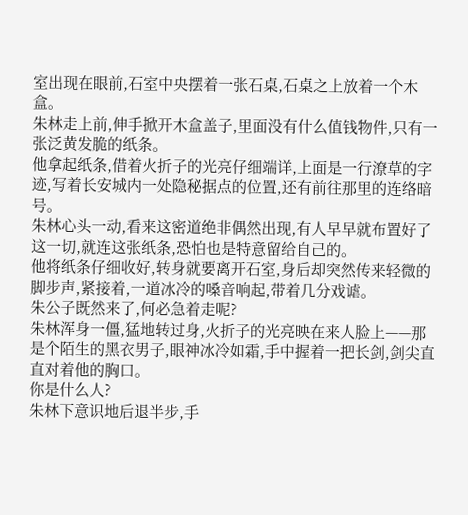室出现在眼前,石室中央摆着一张石桌,石桌之上放着一个木盒。
朱林走上前,伸手掀开木盒盖子,里面没有什么值钱物件,只有一张泛黄发脆的纸条。
他拿起纸条,借着火折子的光亮仔细端详,上面是一行潦草的字迹,写着长安城内一处隐秘据点的位置,还有前往那里的连络暗号。
朱林心头一动,看来这密道绝非偶然出现,有人早早就布置好了这一切,就连这张纸条,恐怕也是特意留给自己的。
他将纸条仔细收好,转身就要离开石室,身后却突然传来轻微的脚步声,紧接着,一道冰冷的嗓音响起,带着几分戏谑。
朱公子既然来了,何必急着走呢?
朱林浑身一僵,猛地转过身,火折子的光亮映在来人脸上——那是个陌生的黑衣男子,眼神冰冷如霜,手中握着一把长剑,剑尖直直对着他的胸口。
你是什么人?
朱林下意识地后退半步,手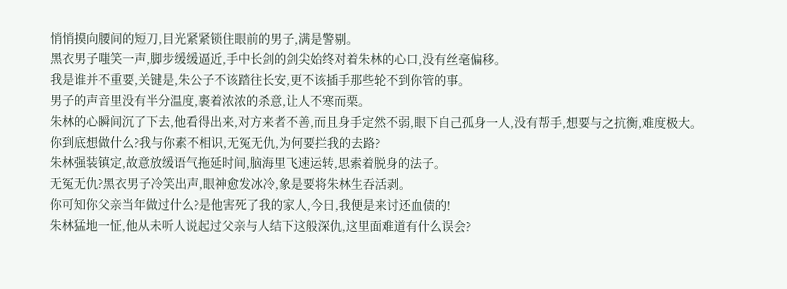悄悄摸向腰间的短刀,目光紧紧锁住眼前的男子,满是警剔。
黑衣男子嗤笑一声,脚步缓缓逼近,手中长剑的剑尖始终对着朱林的心口,没有丝毫偏移。
我是谁并不重要,关键是,朱公子不该踏往长安,更不该插手那些轮不到你管的事。
男子的声音里没有半分温度,裹着浓浓的杀意,让人不寒而栗。
朱林的心瞬间沉了下去,他看得出来,对方来者不善,而且身手定然不弱,眼下自己孤身一人,没有帮手,想要与之抗衡,难度极大。
你到底想做什么?我与你素不相识,无冤无仇,为何要拦我的去路?
朱林强装镇定,故意放缓语气拖延时间,脑海里飞速运转,思索着脱身的法子。
无冤无仇?黑衣男子冷笑出声,眼神愈发冰冷,象是要将朱林生吞活剥。
你可知你父亲当年做过什么?是他害死了我的家人,今日,我便是来讨还血债的!
朱林猛地一怔,他从未听人说起过父亲与人结下这般深仇,这里面难道有什么误会?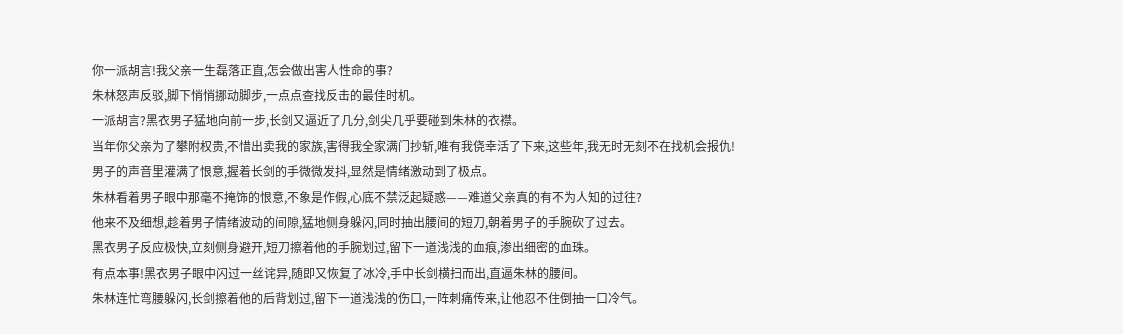你一派胡言!我父亲一生磊落正直,怎会做出害人性命的事?
朱林怒声反驳,脚下悄悄挪动脚步,一点点查找反击的最佳时机。
一派胡言?黑衣男子猛地向前一步,长剑又逼近了几分,剑尖几乎要碰到朱林的衣襟。
当年你父亲为了攀附权贵,不惜出卖我的家族,害得我全家满门抄斩,唯有我侥幸活了下来,这些年,我无时无刻不在找机会报仇!
男子的声音里灌满了恨意,握着长剑的手微微发抖,显然是情绪激动到了极点。
朱林看着男子眼中那毫不掩饰的恨意,不象是作假,心底不禁泛起疑惑——难道父亲真的有不为人知的过往?
他来不及细想,趁着男子情绪波动的间隙,猛地侧身躲闪,同时抽出腰间的短刀,朝着男子的手腕砍了过去。
黑衣男子反应极快,立刻侧身避开,短刀擦着他的手腕划过,留下一道浅浅的血痕,渗出细密的血珠。
有点本事!黑衣男子眼中闪过一丝诧异,随即又恢复了冰冷,手中长剑横扫而出,直逼朱林的腰间。
朱林连忙弯腰躲闪,长剑擦着他的后背划过,留下一道浅浅的伤口,一阵刺痛传来,让他忍不住倒抽一口冷气。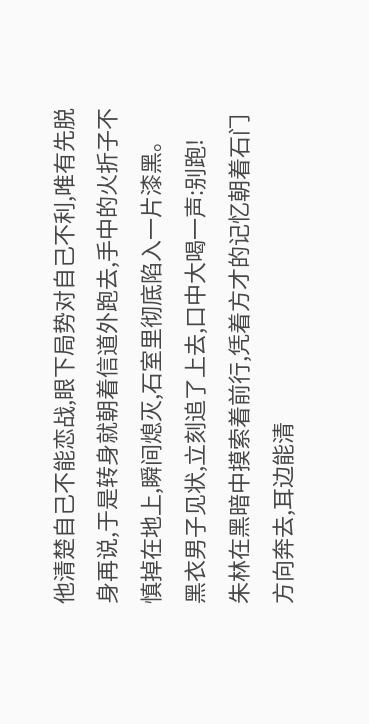他清楚自己不能恋战,眼下局势对自己不利,唯有先脱身再说,于是转身就朝着信道外跑去,手中的火折子不慎掉在地上,瞬间熄灭,石室里彻底陷入一片漆黑。
黑衣男子见状,立刻追了上去,口中大喝一声:别跑!
朱林在黑暗中摸索着前行,凭着方才的记忆朝着石门方向奔去,耳边能清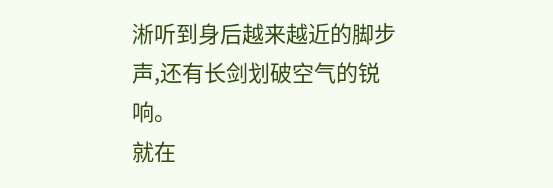淅听到身后越来越近的脚步声,还有长剑划破空气的锐响。
就在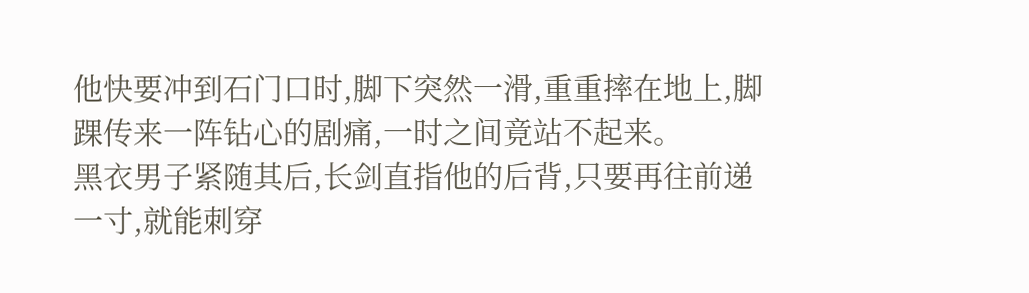他快要冲到石门口时,脚下突然一滑,重重摔在地上,脚踝传来一阵钻心的剧痛,一时之间竟站不起来。
黑衣男子紧随其后,长剑直指他的后背,只要再往前递一寸,就能刺穿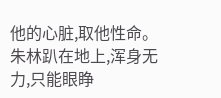他的心脏,取他性命。
朱林趴在地上,浑身无力,只能眼睁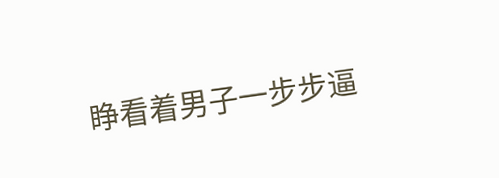睁看着男子一步步逼